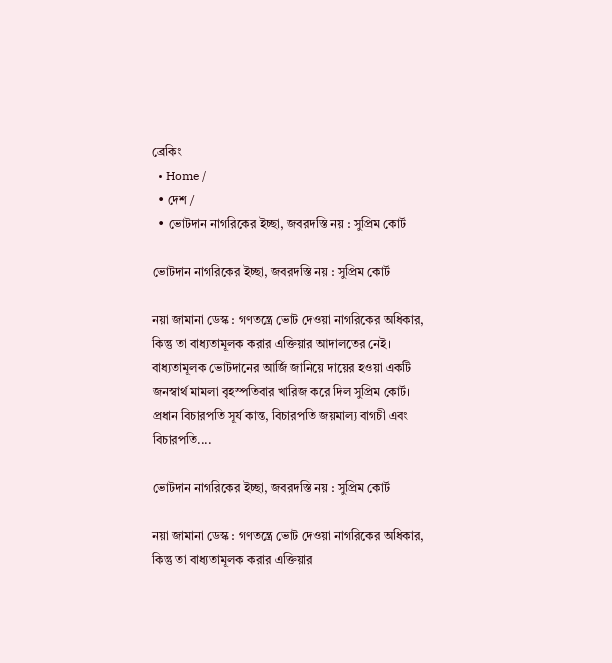ব্রেকিং
  • Home /
  • দেশ /
  • ভোটদান নাগরিকের ইচ্ছা, জবরদস্তি নয় : সুপ্রিম কোর্ট

ভোটদান নাগরিকের ইচ্ছা, জবরদস্তি নয় : সুপ্রিম কোর্ট

নয়া জামানা ডেস্ক : গণতন্ত্রে ভোট দেওয়া নাগরিকের অধিকার, কিন্তু তা বাধ্যতামূলক করার এক্তিয়ার আদালতের নেই। বাধ্যতামূলক ভোটদানের আর্জি জানিয়ে দায়ের হওয়া একটি জনস্বার্থ মামলা বৃহস্পতিবার খারিজ করে দিল সুপ্রিম কোর্ট। প্রধান বিচারপতি সূর্য কান্ত, বিচারপতি জয়মাল্য বাগচী এবং বিচারপতি....

ভোটদান নাগরিকের ইচ্ছা, জবরদস্তি নয় : সুপ্রিম কোর্ট

নয়া জামানা ডেস্ক : গণতন্ত্রে ভোট দেওয়া নাগরিকের অধিকার, কিন্তু তা বাধ্যতামূলক করার এক্তিয়ার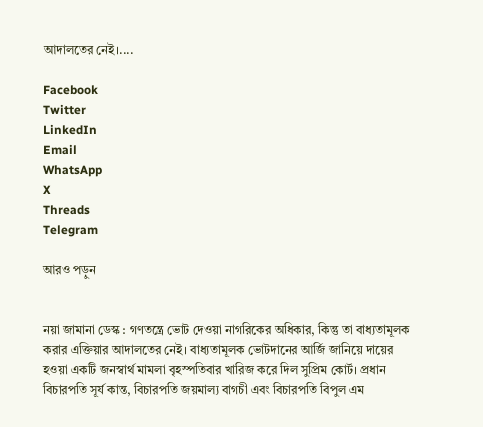আদালতের নেই।....

Facebook
Twitter
LinkedIn
Email
WhatsApp
X
Threads
Telegram

আরও পড়ুন


নয়া জামানা ডেস্ক : গণতন্ত্রে ভোট দেওয়া নাগরিকের অধিকার, কিন্তু তা বাধ্যতামূলক করার এক্তিয়ার আদালতের নেই। বাধ্যতামূলক ভোটদানের আর্জি জানিয়ে দায়ের হওয়া একটি জনস্বার্থ মামলা বৃহস্পতিবার খারিজ করে দিল সুপ্রিম কোর্ট। প্রধান বিচারপতি সূর্য কান্ত, বিচারপতি জয়মাল্য বাগচী এবং বিচারপতি বিপুল এম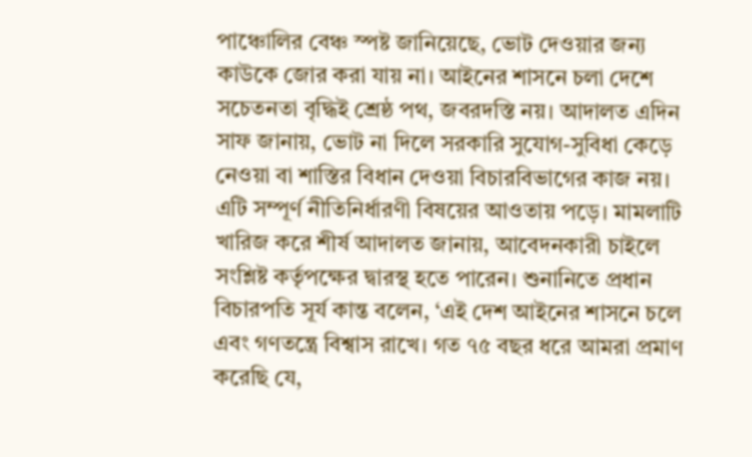পাঞ্চোলির বেঞ্চ স্পষ্ট জানিয়েছে, ভোট দেওয়ার জন্য কাউকে জোর করা যায় না। আইনের শাসনে চলা দেশে সচেতনতা বৃদ্ধিই শ্রেষ্ঠ পথ, জবরদস্তি নয়। আদালত এদিন সাফ জানায়, ভোট না দিলে সরকারি সুযোগ-সুবিধা কেড়ে নেওয়া বা শাস্তির বিধান দেওয়া বিচারবিভাগের কাজ নয়। এটি সম্পূর্ণ নীতিনির্ধারণী বিষয়ের আওতায় পড়ে। মামলাটি খারিজ করে শীর্ষ আদালত জানায়, আবেদনকারী চাইলে সংশ্লিষ্ট কর্তৃপক্ষের দ্বারস্থ হতে পারেন। শুনানিতে প্রধান বিচারপতি সূর্য কান্ত বলেন, ‘এই দেশ আইনের শাসনে চলে এবং গণতন্ত্রে বিশ্বাস রাখে। গত ৭৫ বছর ধরে আমরা প্রমাণ করেছি যে,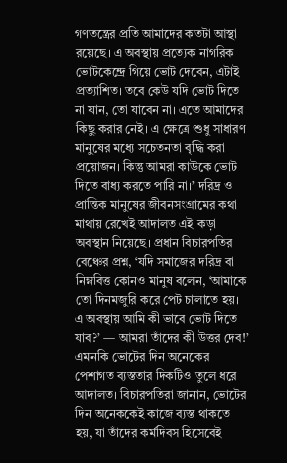গণতন্ত্রের প্রতি আমাদের কতটা আস্থা রয়েছে। এ অবস্থায় প্রত্যেক নাগরিক ভোটকেন্দ্রে গিয়ে ভোট দেবেন, এটাই প্রত্যাশিত। তবে কেউ যদি ভোট দিতে না যান, তো যাবেন না। এতে আমাদের কিছু করার নেই। এ ক্ষেত্রে শুধু সাধারণ মানুষের মধ্যে সচেতনতা বৃদ্ধি করা প্রয়োজন। কিন্তু আমরা কাউকে ভোট দিতে বাধ্য করতে পারি না।’ দরিদ্র ও প্রান্তিক মানুষের জীবনসংগ্রামের কথা মাথায় রেখেই আদালত এই কড়া অবস্থান নিয়েছে। প্রধান বিচারপতির বেঞ্চের প্রশ্ন, ‘যদি সমাজের দরিদ্র বা নিম্নবিত্ত কোনও মানুষ বলেন, ‘আমাকে তো দিনমজুরি করে পেট চালাতে হয়। এ অবস্থায় আমি কী ভাবে ভোট দিতে যাব?’ — আমরা তাঁদের কী উত্তর দেব!’ এমনকি ভোটের দিন অনেকের পেশাগত ব্যস্ততার দিকটিও তুলে ধরে আদালত। বিচারপতিরা জানান, ভোটের দিন অনেককেই কাজে ব্যস্ত থাকতে হয়, যা তাঁদের কর্মদিবস হিসেবেই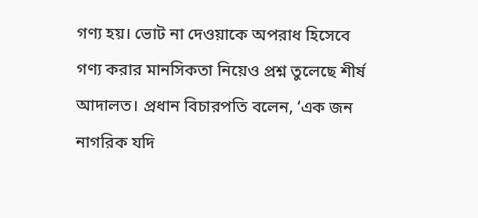গণ্য হয়। ভোট না দেওয়াকে অপরাধ হিসেবে গণ্য করার মানসিকতা নিয়েও প্রশ্ন তুলেছে শীর্ষ আদালত। প্রধান বিচারপতি বলেন, ‘এক জন নাগরিক যদি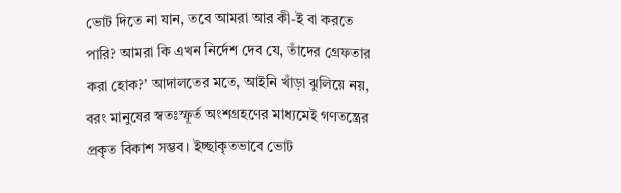ভোট দিতে না যান, তবে আমরা আর কী-ই বা করতে পারি? আমরা কি এখন নির্দেশ দেব যে, তাঁদের গ্রেফতার করা হোক?’ আদালতের মতে, আইনি খাঁড়া ঝুলিয়ে নয়, বরং মানুষের স্বতঃস্ফূর্ত অংশগ্রহণের মাধ্যমেই গণতন্ত্রের প্রকৃত বিকাশ সম্ভব। ইচ্ছাকৃতভাবে ভোট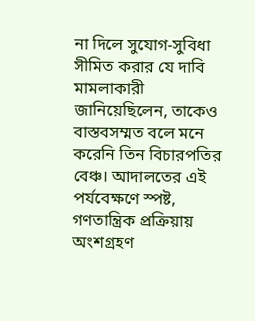না দিলে সুযোগ-সুবিধা সীমিত করার যে দাবি মামলাকারী জানিয়েছিলেন, তাকেও বাস্তবসম্মত বলে মনে করেনি তিন বিচারপতির বেঞ্চ। আদালতের এই পর্যবেক্ষণে স্পষ্ট, গণতান্ত্রিক প্রক্রিয়ায় অংশগ্রহণ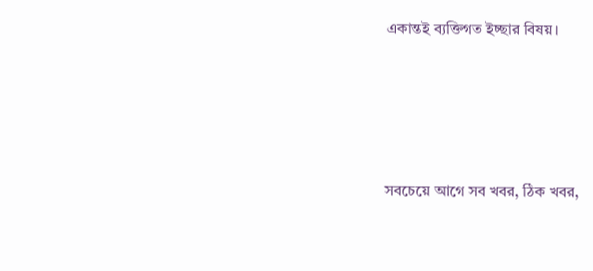একান্তই ব্যক্তিগত ইচ্ছার বিষয়।




সবচেয়ে আগে সব খবর, ঠিক খবর,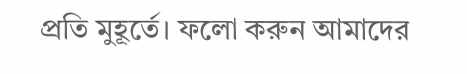প্রতি মুহূর্তে। ফলো করুন আমাদের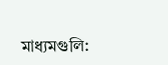মাধ্যমগুলি: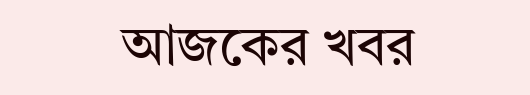আজকের খবর